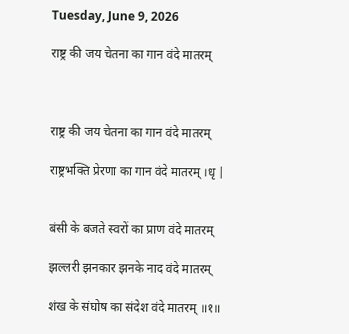Tuesday, June 9, 2026

राष्ट्र की जय चेतना का गान वंदे मातरम्



राष्ट्र की जय चेतना का गान वंदे मातरम्

राष्ट्रभक्ति प्रेरणा का गान वंदे मातरम् ।धृ |


बंसी के बजते स्वरों का प्राण वंदे मातरम्

झल्लरी झनकार झनके नाद वंदे मातरम्

शंख के संघोष का संदेश वंदे मातरम् ॥१॥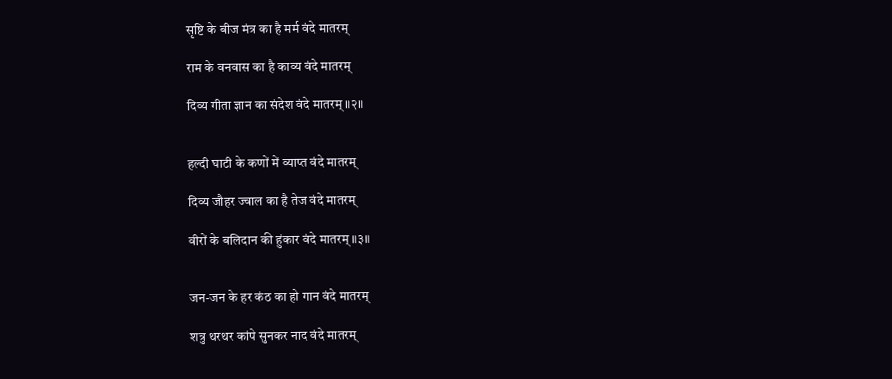सृष्टि के बीज मंत्र का है मर्म वंदे मातरम्

राम के वनवास का है काव्य वंदे मातरम्

दिव्य गीता ज्ञान का संदेश वंदे मातरम् ॥२॥


हल्दी घाटी के कणों में व्याप्त वंदे मातरम्

दिव्य जौहर ज्वाल का है तेज वंदे मातरम्

वीरों के बलिदान की हुंकार वंदे मातरम् ॥३॥


जन-जन के हर कंठ का हो गान वंदे मातरम्

शत्रु थरथर कांपे सुनकर नाद वंदे मातरम्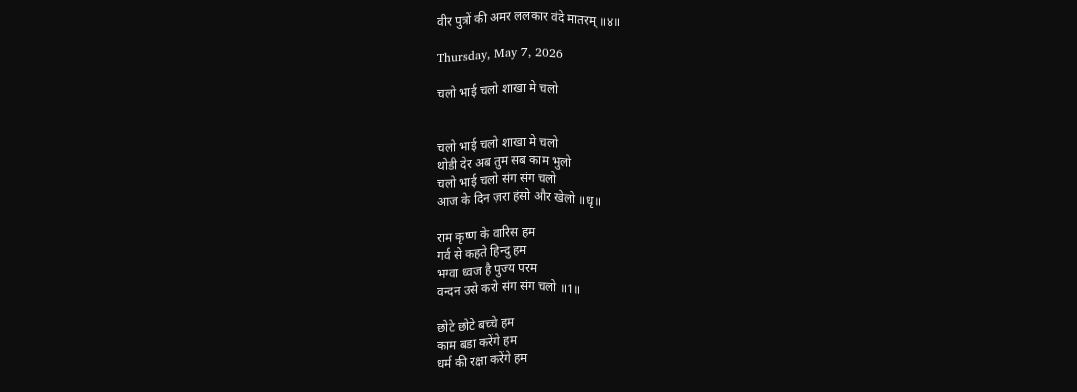वीर पुत्रों की अमर ललकार वंदे मातरम् ॥४॥

Thursday, May 7, 2026

चलो भाई चलो शाखा मे चलो


चलो भाई चलो शाखा मे चलो
थोडी देर अब तुम सब काम भुलो
चलो भाई चलो संग संग चलो
आज के दिन ज़रा हंसो और खेलो ॥धृ॥

राम कृष्ण के वारिस हम
गर्व से कहते हिन्दु हम
भग्वा ध्वज है पुज्य परम
वन्दन उसे करो संग संग चलो ॥1॥

छोटे छोटे बच्चे हम
काम बडा करेंगे हम
धर्म की रक्षा करेंगे हम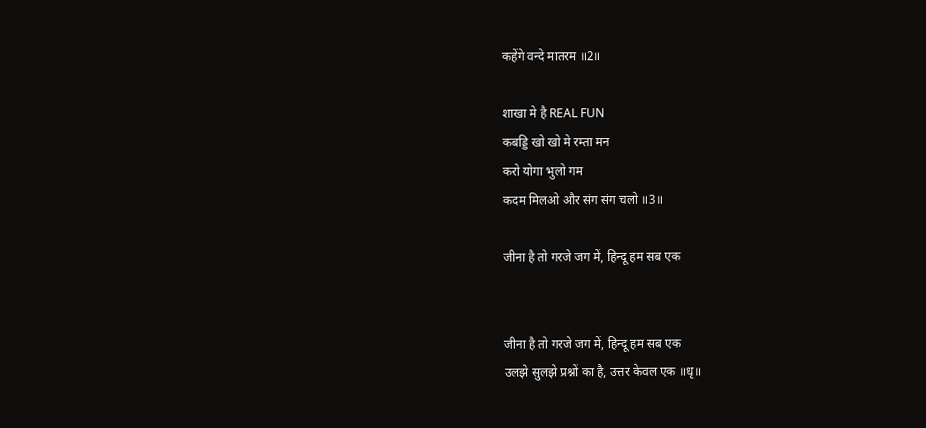कहेंगे वन्दे मातरम ॥2॥

शाखा मे है REAL FUN
कबड्डि खो खो मे रम्ता मन
करो योगा भुलो गम
कदम मिलओ और संग संग चलो ॥3॥

जीना है तो गरजे जग में, हिन्दू हम सब एक


जीना है तो गरजे जग में, हिन्दू हम सब एक
उलझे सुलझे प्रश्नों का है, उत्तर केवल एक ॥धृ॥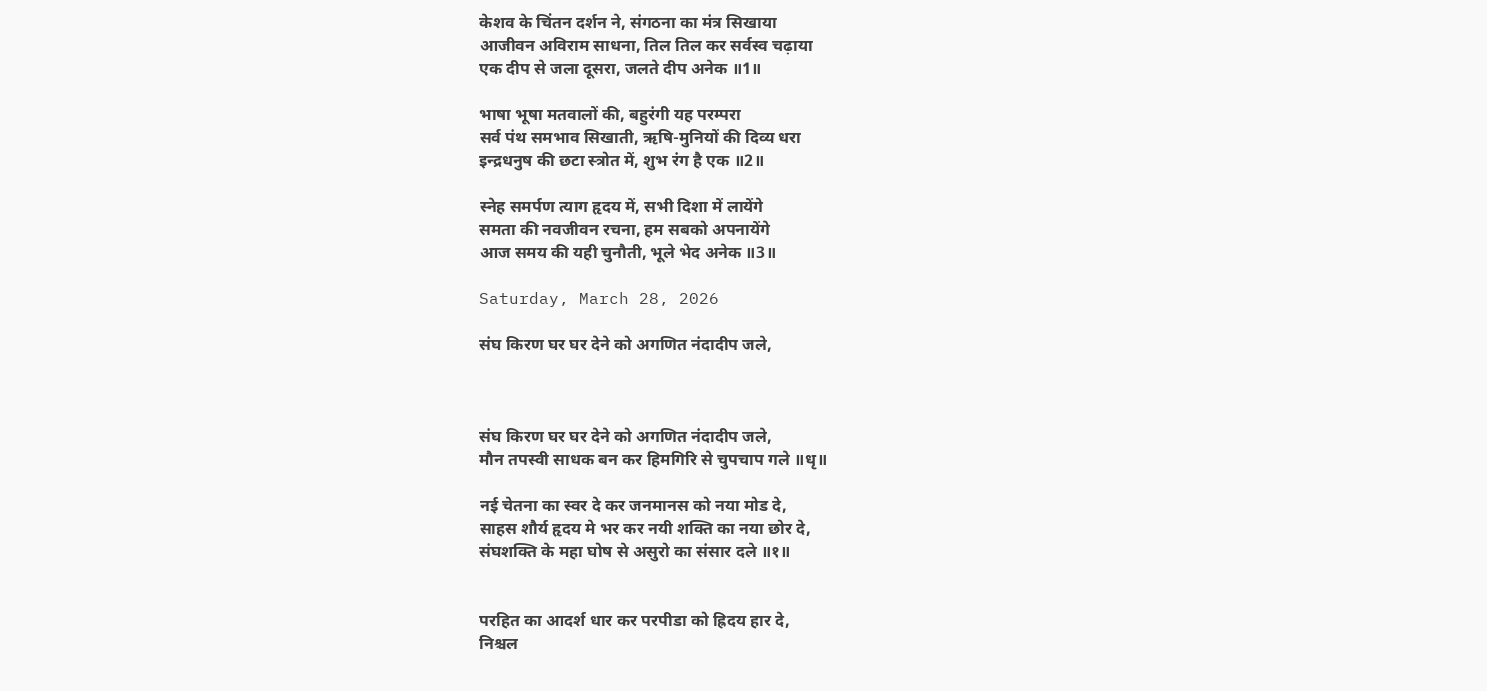केशव के चिंतन दर्शन ने, संगठना का मंत्र सिखाया
आजीवन अविराम साधना, तिल तिल कर सर्वस्व चढ़ाया
एक दीप से जला दूसरा, जलते दीप अनेक ॥1॥

भाषा भूषा मतवालों की, बहुरंगी यह परम्परा
सर्व पंथ समभाव सिखाती, ऋषि-मुनियों की दिव्य धरा
इन्द्रधनुष की छटा स्त्रोत में, शुभ रंग है एक ॥2॥

स्नेह समर्पण त्याग हृदय में, सभी दिशा में लायेंगे
समता की नवजीवन रचना, हम सबको अपनायेंगे
आज समय की यही चुनौती, भूले भेद अनेक ॥3॥

Saturday, March 28, 2026

संघ किरण घर घर देने को अगणित नंदादीप जले,



संघ किरण घर घर देने को अगणित नंदादीप जले,
मौन तपस्वी साधक बन कर हिमगिरि से चुपचाप गले ॥धृ॥

नई चेतना का स्वर दे कर जनमानस को नया मोड दे,
साहस शौर्य हृदय मे भर कर नयी शक्ति का नया छोर दे,
संघशक्ति के महा घोष से असुरो का संसार दले ॥१॥


परहित का आदर्श धार कर परपीडा को ह्रिदय हार दे,
निश्चल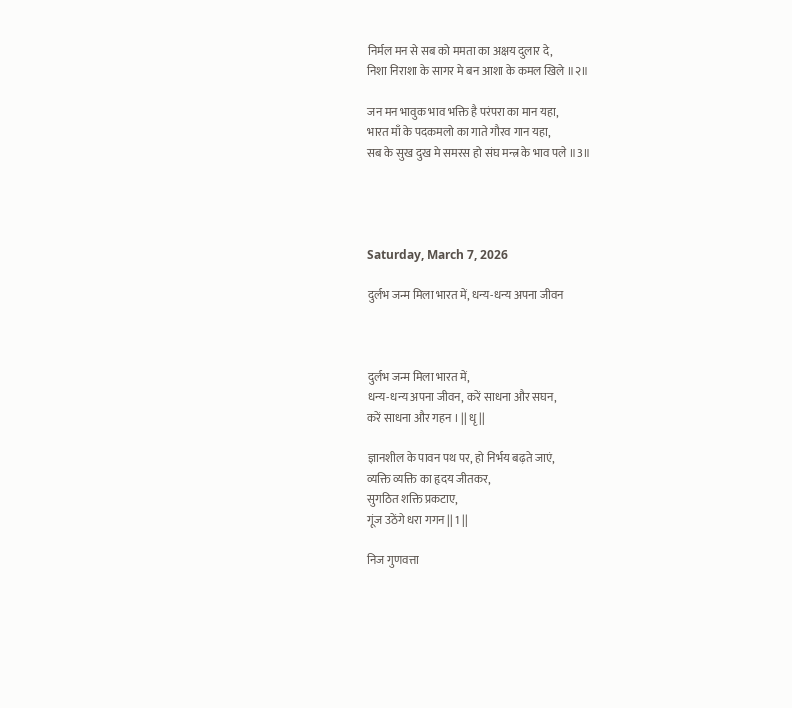निर्मल मन से सब को ममता का अक्षय दुलार दे,
निशा निराशा के सागर मे बन आशा के कमल खिले ॥२॥

जन मन भावुक भाव भक्ति है परंपरा का मान यहा,
भारत माँ के पदकमलो का गाते गौरव गान यहा,
सब के सुख दुख मे समरस हो संघ मन्त्र के भाव पले ॥3॥




Saturday, March 7, 2026

दुर्लभ जन्म मिला भारत में, धन्य-धन्य अपना जीवन



दुर्लभ जन्म मिला भारत में,
धन्य-धन्य अपना जीवन, करें साधना और सघन,
करें साधना और गहन । || धृ ||

ज्ञानशील के पावन पथ पर, हो निर्भय बढ़ते जाएं,
व्यक्ति व्यक्ति का हृदय जीतकर,
सुगठित शक्ति प्रकटाए,
गूंज उठेंगे धरा गगन || 1 ||

निज गुणवत्ता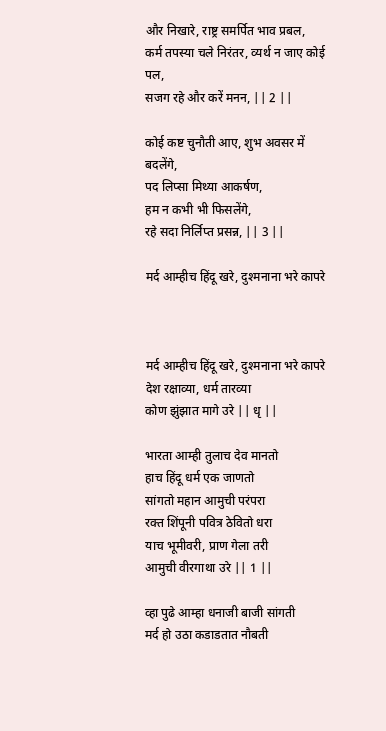और निखारे, राष्ट्र समर्पित भाव प्रबल,
कर्म तपस्या चले निरंतर, व्यर्थ न जाए कोई पल,
सजग रहे और करें मनन, || 2 ||

कोई कष्ट चुनौती आए, शुभ अवसर में बदलेंगे,
पद लिप्सा मिथ्या आकर्षण,
हम न कभी भी फिसलेंगे,
रहे सदा निर्लिप्त प्रसन्न, || 3 ||

मर्द आम्हीच हिंदू खरे, दुश्मनाना भरे कापरे



मर्द आम्हीच हिंदू खरे, दुश्मनाना भरे कापरे
देश रक्षाव्या, धर्म तारव्या
कोण झुंझात मागे उरे || धृ ||

भारता आम्ही तुलाच देव मानतो
हाच हिंदू धर्म एक जाणतो
सांगतो महान आमुची परंपरा
रक्त शिंपूनी पवित्र ठेवितो धरा
याच भूमीवरी, प्राण गेला तरी
आमुची वीरगाथा उरे || 1 ||

व्हा पुढे आम्हा धनाजी बाजी सांगती
मर्द हो उठा कडाडतात नौबती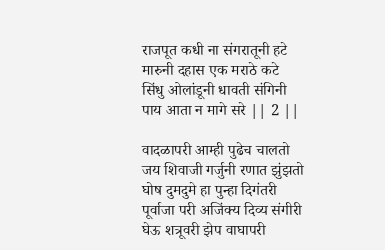राजपूत कधी ना संगरातूनी हटे
मारुनी दहास एक मराठे कटे
सिंधु ओलांडूनी धावती संगिनी
पाय आता न मागे सरे || 2 ||

वादळापरी आम्ही पुढेच चालतो
जय शिवाजी गर्जुनी रणात झुंझतो
घोष दुमदुमे हा पुन्हा दिगंतरी
पूर्वाजा परी अजिंक्य दिव्य संगीरी
घेऊ शत्रूवरी झेप वाघापरी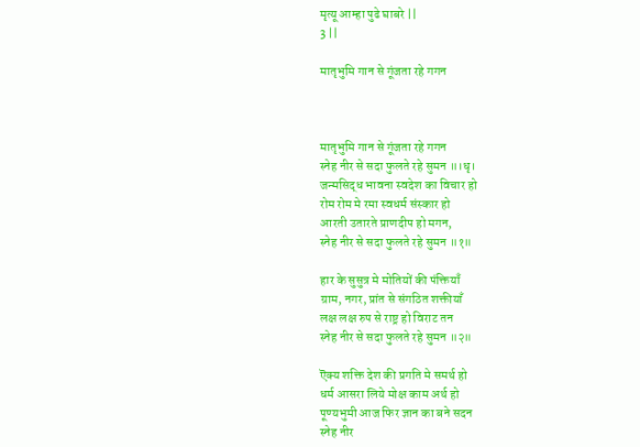मृत्यू आम्हा पुढे घाबरे ||
3 ||

मातृभुमि गान से गूंजता रहे गगन



मातृभुमि गान से गूंजता रहे गगन
स्नेह नीर से सदा फुलते रहे सुमन ॥।धृ।
जन्मसिद्ध भावना स्वदेश का विचार हो
रोम रोम मे रमा स्वधर्म संस्कार हो
आरती उतारते प्राणदीप हो मगन,
स्नेह नीर से सदा फुलते रहे सुमन ॥१॥

हार के सुसुत्र मे मोतियों की पंक्तियाँ
ग्राम, नगर, प्रांत से संगठित शक्तीयाँ
लक्ष लक्ष रुप से राष्ट्र हो विराट तन
स्नेह नीर से सदा फुलते रहे सुमन ॥२॥

ऎक्य शक्ति देश की प्रगति मे समर्थ हो
धर्म आसरा लिये मोक्ष काम अर्थ हो
पूण्यभुमी आज फिर ज्ञान का बने सदन
स्नेह नीर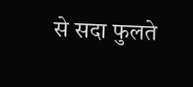से सदा फुलते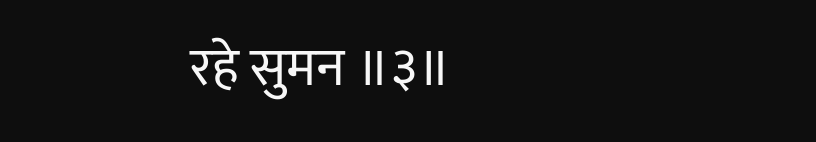रहे सुमन ॥३॥